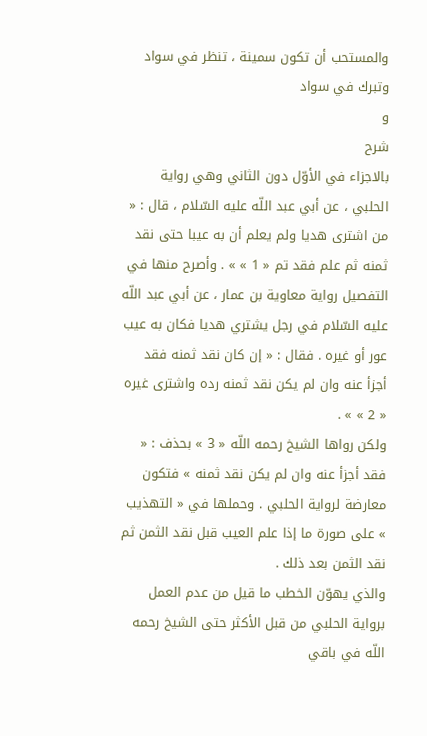والمستحب أن تكون سمينة ، تنظر في سواد وتبرك في سواد
و
شرح
بالاجزاء في الأوّل دون الثاني وهي رواية الحلبي ، عن أبي عبد اللّه عليه السّلام ، قال : « من اشترى هديا ولم يعلم أن به عيبا حتى نقد ثمنه ثم علم فقد تم « 1 » » . وأصرح منها في التفصيل رواية معاوية بن عمار ، عن أبي عبد اللّه عليه السّلام في رجل يشتري هديا فكان به عيب عور أو غيره . فقال : « إن كان نقد ثمنه فقد أجزأ عنه وان لم يكن نقد ثمنه رده واشترى غيره « 2 » » .
ولكن رواها الشيخ رحمه اللّه « 3 » بحذف : « فقد أجزأ عنه وان لم يكن نقد ثمنه » فتكون معارضة لرواية الحلبي . وحملها في « التهذيب » على صورة ما إذا علم العيب قبل نقد الثمن ثم نقد الثمن بعد ذلك .
والذي يهوّن الخطب ما قيل من عدم العمل برواية الحلبي من قبل الأكثر حتى الشيخ رحمه اللّه في باقي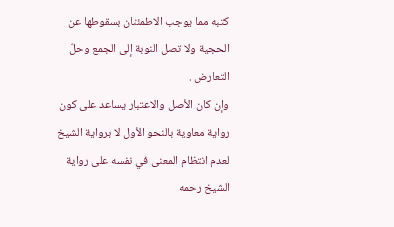كتبه مما يوجب الاطمئنان بسقوطها عن الحجية ولا تصل النوبة إلى الجمع وحلّ التعارض .
وإن كان الأصل والاعتبار يساعد على كون رواية معاوية بالنحو الأول لا برواية الشيخ لعدم انتظام المعنى في نفسه على رواية الشيخ رحمه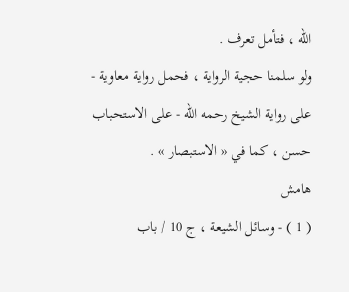اللّه ، فتأمل تعرف .
ولو سلمنا حجية الرواية ، فحمل رواية معاوية - على رواية الشيخ رحمه اللّه - على الاستحباب حسن ، كما في « الاستبصار » .
هامش
( 1 ) - وسائل الشيعة ، ج 10 / باب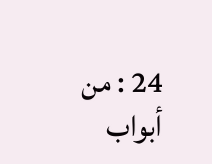24 : من أبواب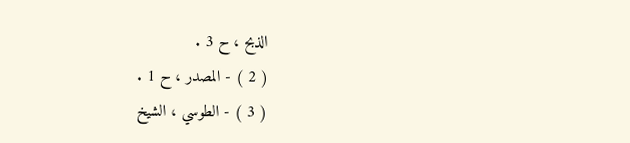الذبح ، ح 3 .
( 2 ) - المصدر ، ح 1 .
( 3 ) - الطوسي ، الشيخ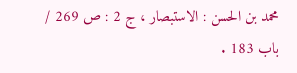محمد بن الحسن : الاستبصار ، ج 2 : ص 269 / باب 183 .